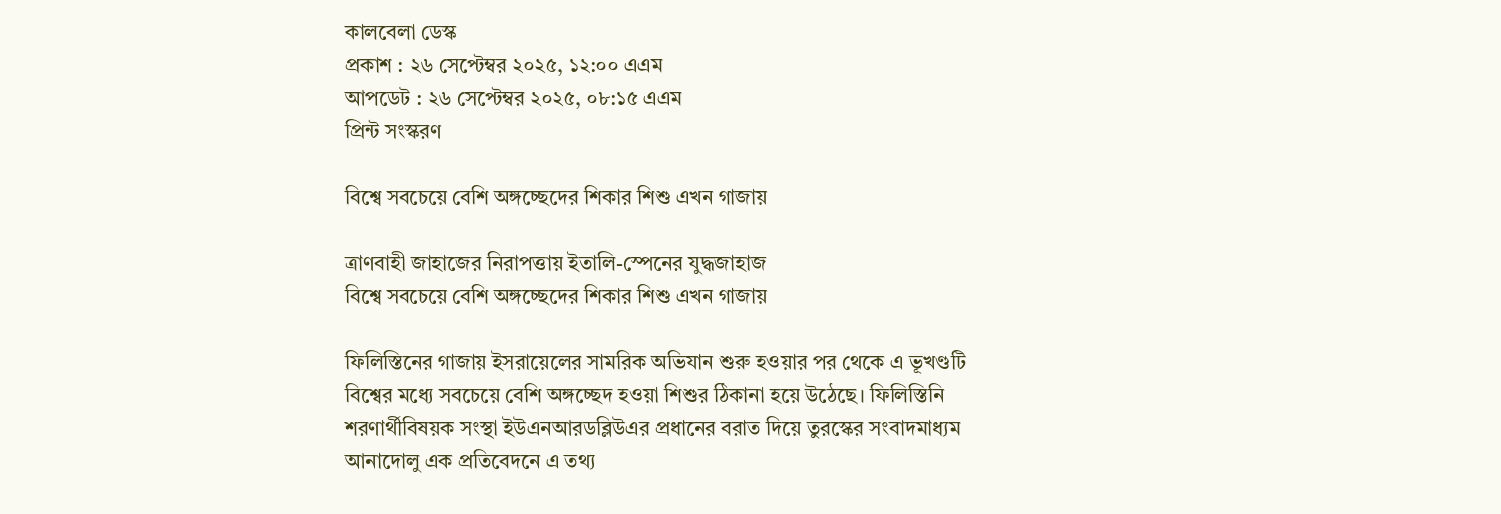কালবেলা ডেস্ক
প্রকাশ : ২৬ সেপ্টেম্বর ২০২৫, ১২:০০ এএম
আপডেট : ২৬ সেপ্টেম্বর ২০২৫, ০৮:১৫ এএম
প্রিন্ট সংস্করণ

বিশ্বে সবচেয়ে বেশি অঙ্গচ্ছেদের শিকার শিশু এখন গাজায়

ত্রাণবাহী জাহাজের নিরাপত্তায় ইতালি-স্পেনের যুদ্ধজাহাজ
বিশ্বে সবচেয়ে বেশি অঙ্গচ্ছেদের শিকার শিশু এখন গাজায়

ফিলিস্তিনের গাজায় ইসরায়েলের সামরিক অভিযান শুরু হওয়ার পর থেকে এ ভূখণ্ডটি বিশ্বের মধ্যে সবচেয়ে বেশি অঙ্গচ্ছেদ হওয়া শিশুর ঠিকানা হয়ে উঠেছে। ফিলিস্তিনি শরণার্থীবিষয়ক সংস্থা ইউএনআরডব্লিউএর প্রধানের বরাত দিয়ে তুরস্কের সংবাদমাধ্যম আনাদোলু এক প্রতিবেদনে এ তথ্য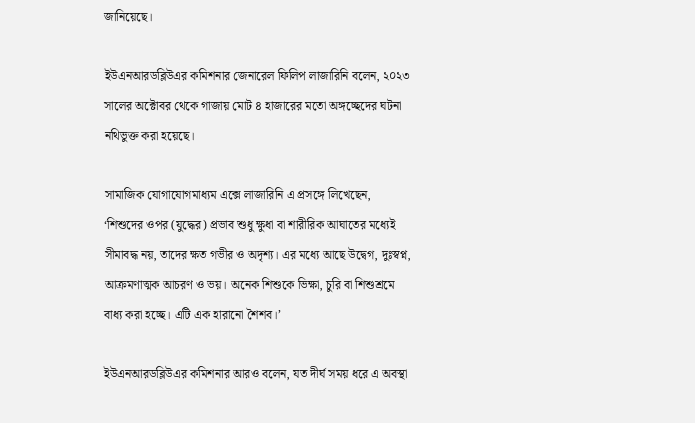জানিয়েছে।

ইউএনআরডব্লিউএর কমিশনার জেনারেল ফিলিপ লাজারিনি বলেন, ২০২৩ সালের অক্টোবর থেকে গাজায় মোট ৪ হাজারের মতো অঙ্গচ্ছেদের ঘটনা নথিভুক্ত করা হয়েছে।

সামাজিক যোগাযোগমাধ্যম এক্সে লাজারিনি এ প্রসঙ্গে লিখেছেন, ‘শিশুদের ওপর (যুদ্ধের) প্রভাব শুধু ক্ষুধা বা শারীরিক আঘাতের মধ্যেই সীমাবদ্ধ নয়, তাদের ক্ষত গভীর ও অদৃশ্য। এর মধ্যে আছে উদ্বেগ, দুঃস্বপ্ন, আক্রমণাত্মক আচরণ ও ভয়। অনেক শিশুকে ভিক্ষা, চুরি বা শিশুশ্রমে বাধ্য করা হচ্ছে। এটি এক হারানো শৈশব।’

ইউএনআরডব্লিউএর কমিশনার আরও বলেন, যত দীর্ঘ সময় ধরে এ অবস্থা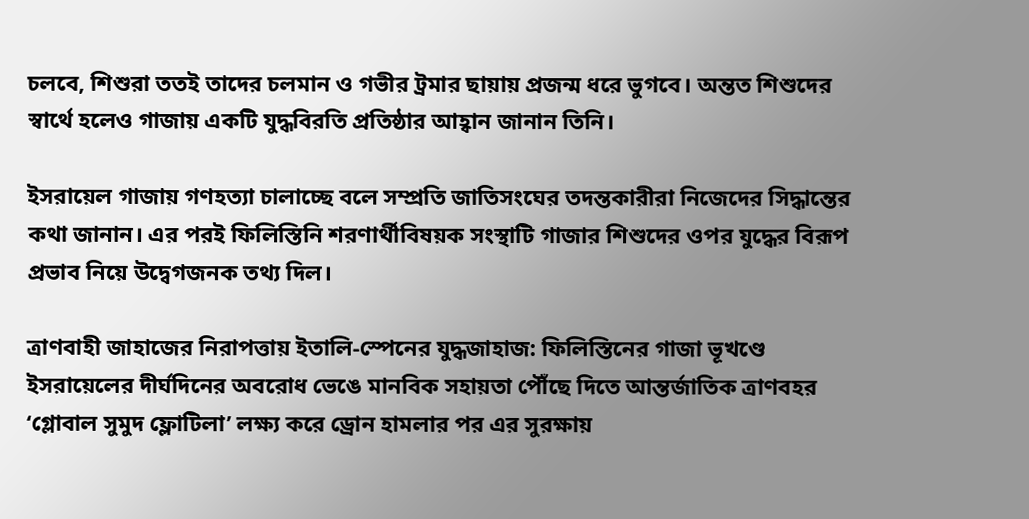চলবে, শিশুরা ততই তাদের চলমান ও গভীর ট্রমার ছায়ায় প্রজন্ম ধরে ভুগবে। অন্তত শিশুদের স্বার্থে হলেও গাজায় একটি যুদ্ধবিরতি প্রতিষ্ঠার আহ্বান জানান তিনি।

ইসরায়েল গাজায় গণহত্যা চালাচ্ছে বলে সম্প্রতি জাতিসংঘের তদন্তকারীরা নিজেদের সিদ্ধান্তের কথা জানান। এর পরই ফিলিস্তিনি শরণার্থীবিষয়ক সংস্থাটি গাজার শিশুদের ওপর যুদ্ধের বিরূপ প্রভাব নিয়ে উদ্বেগজনক তথ্য দিল।

ত্রাণবাহী জাহাজের নিরাপত্তায় ইতালি-স্পেনের যুদ্ধজাহাজ: ফিলিস্তিনের গাজা ভূখণ্ডে ইসরায়েলের দীর্ঘদিনের অবরোধ ভেঙে মানবিক সহায়তা পৌঁছে দিতে আন্তর্জাতিক ত্রাণবহর ‘গ্লোবাল সুমুদ ফ্লোটিলা’ লক্ষ্য করে ড্রোন হামলার পর এর সুরক্ষায়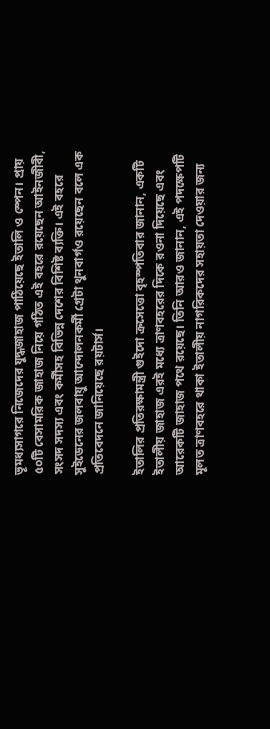ভূমধ্যসাগরে নিজেদের যুদ্ধজাহাজ পাঠিয়েছে ইতালি ও স্পেন। প্রায় ৫০টি বেসামরিক জাহাজ নিয়ে গঠিত এই বহরে রয়েছেন আইনজীবী, সংসদ সদস্য এবং কর্মীসহ বিভিন্ন দেশের বিশিষ্ট ব্যক্তি। এই বহরে সুইডেনের জলবায়ু আন্দোলনকর্মী গ্রেটা থুনবার্গও রয়েছেন বলে এক প্রতিবেদনে জানিয়েছে রয়টার্স।

ইতালির প্রতিরক্ষামন্ত্রী গুইদো ক্রসেত্তো বৃহস্পতিবার জানান, একটি ইতালীয় জাহাজ এরই মধ্যে ত্রাণবহরের দিকে রওনা দিয়েছে এবং আরেকটি জাহাজ পথে রয়েছে। তিনি আরও জানান, এই পদক্ষেপটি মূলত ত্রাণবহরে থাকা ইতালীয় নাগরিকদের সহায়তা দেওয়ার জন্য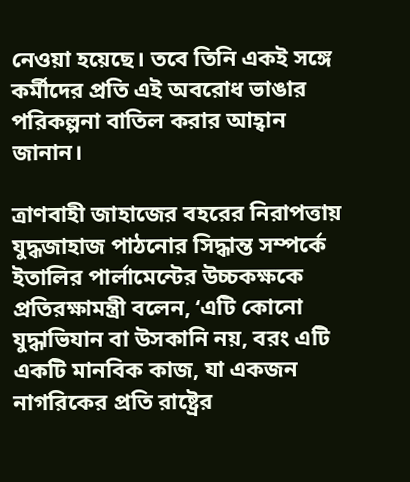নেওয়া হয়েছে। তবে তিনি একই সঙ্গে কর্মীদের প্রতি এই অবরোধ ভাঙার পরিকল্পনা বাতিল করার আহ্বান জানান।

ত্রাণবাহী জাহাজের বহরের নিরাপত্তায় যুদ্ধজাহাজ পাঠনোর সিদ্ধান্ত সম্পর্কে ইতালির পার্লামেন্টের উচ্চকক্ষকে প্রতিরক্ষামন্ত্রী বলেন, ‘এটি কোনো যুদ্ধাভিযান বা উসকানি নয়, বরং এটি একটি মানবিক কাজ, যা একজন নাগরিকের প্রতি রাষ্ট্রের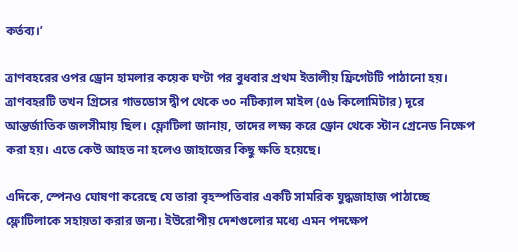কর্তব্য।’

ত্রাণবহরের ওপর ড্রোন হামলার কয়েক ঘণ্টা পর বুধবার প্রথম ইতালীয় ফ্রিগেটটি পাঠানো হয়। ত্রাণবহরটি তখন গ্রিসের গাভডোস দ্বীপ থেকে ৩০ নটিক্যাল মাইল (৫৬ কিলোমিটার) দূরে আন্তর্জাতিক জলসীমায় ছিল। ফ্লোটিলা জানায়, তাদের লক্ষ্য করে ড্রোন থেকে স্টান গ্রেনেড নিক্ষেপ করা হয়। এতে কেউ আহত না হলেও জাহাজের কিছু ক্ষতি হয়েছে।

এদিকে, স্পেনও ঘোষণা করেছে যে তারা বৃহস্পতিবার একটি সামরিক যুদ্ধজাহাজ পাঠাচ্ছে ফ্লোটিলাকে সহায়তা করার জন্য। ইউরোপীয় দেশগুলোর মধ্যে এমন পদক্ষেপ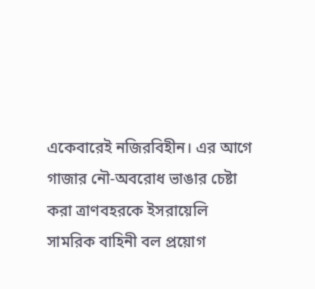একেবারেই নজিরবিহীন। এর আগে গাজার নৌ-অবরোধ ভাঙার চেষ্টা করা ত্রাণবহরকে ইসরায়েলি সামরিক বাহিনী বল প্রয়োগ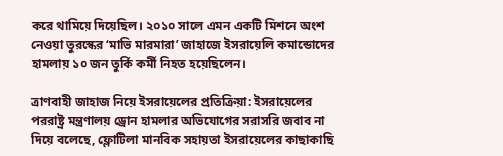করে থামিয়ে দিয়েছিল। ২০১০ সালে এমন একটি মিশনে অংশ নেওয়া তুরস্কের ‘মাভি মারমারা’ জাহাজে ইসরায়েলি কমান্ডোদের হামলায় ১০ জন তুর্কি কর্মী নিহত হয়েছিলেন।

ত্রাণবাহী জাহাজ নিয়ে ইসরায়েলের প্রতিক্রিয়া: ইসরায়েলের পররাষ্ট্র মন্ত্রণালয় ড্রোন হামলার অভিযোগের সরাসরি জবাব না দিয়ে বলেছে, ফ্লোটিলা মানবিক সহায়তা ইসরায়েলের কাছাকাছি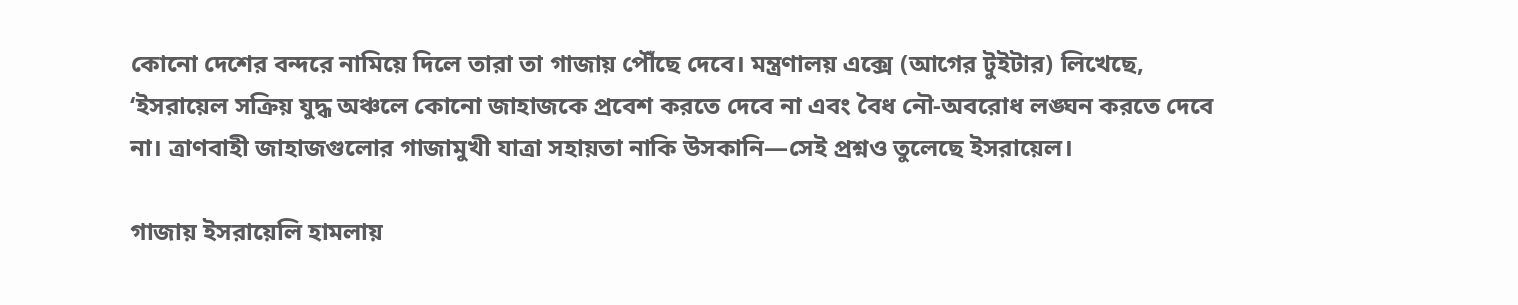কোনো দেশের বন্দরে নামিয়ে দিলে তারা তা গাজায় পৌঁছে দেবে। মন্ত্রণালয় এক্সে (আগের টুইটার) লিখেছে, ‘ইসরায়েল সক্রিয় যুদ্ধ অঞ্চলে কোনো জাহাজকে প্রবেশ করতে দেবে না এবং বৈধ নৌ-অবরোধ লঙ্ঘন করতে দেবে না। ত্রাণবাহী জাহাজগুলোর গাজামুখী যাত্রা সহায়তা নাকি উসকানি—সেই প্রশ্নও তুলেছে ইসরায়েল।

গাজায় ইসরায়েলি হামলায়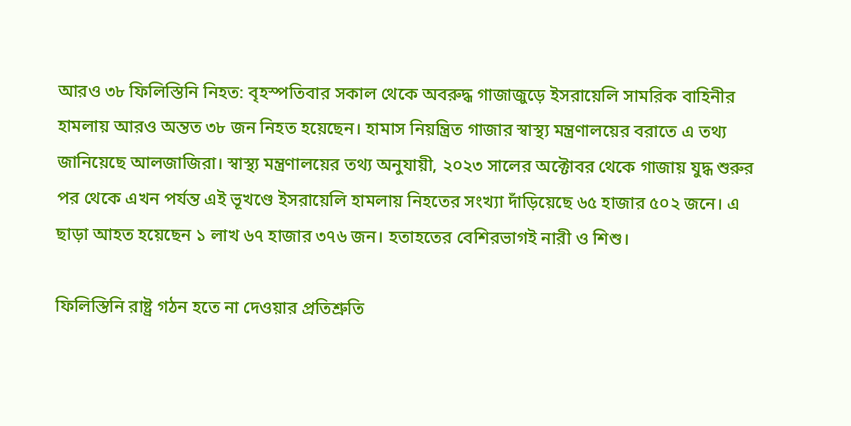আরও ৩৮ ফিলিস্তিনি নিহত: বৃহস্পতিবার সকাল থেকে অবরুদ্ধ গাজাজুড়ে ইসরায়েলি সামরিক বাহিনীর হামলায় আরও অন্তত ৩৮ জন নিহত হয়েছেন। হামাস নিয়ন্ত্রিত গাজার স্বাস্থ্য মন্ত্রণালয়ের বরাতে এ তথ্য জানিয়েছে আলজাজিরা। স্বাস্থ্য মন্ত্রণালয়ের তথ্য অনুযায়ী, ২০২৩ সালের অক্টোবর থেকে গাজায় যুদ্ধ শুরুর পর থেকে এখন পর্যন্ত এই ভূখণ্ডে ইসরায়েলি হামলায় নিহতের সংখ্যা দাঁড়িয়েছে ৬৫ হাজার ৫০২ জনে। এ ছাড়া আহত হয়েছেন ১ লাখ ৬৭ হাজার ৩৭৬ জন। হতাহতের বেশিরভাগই নারী ও শিশু।

ফিলিস্তিনি রাষ্ট্র গঠন হতে না দেওয়ার প্রতিশ্রুতি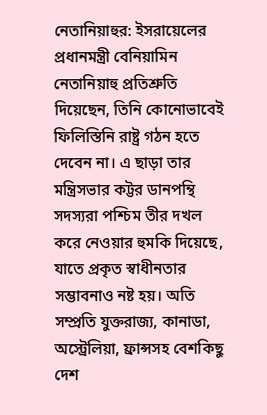নেতানিয়াহুর: ইসরায়েলের প্রধানমন্ত্রী বেনিয়ামিন নেতানিয়াহু প্রতিশ্রুতি দিয়েছেন, তিনি কোনোভাবেই ফিলিস্তিনি রাষ্ট্র গঠন হতে দেবেন না। এ ছাড়া তার মন্ত্রিসভার কট্টর ডানপন্থি সদস্যরা পশ্চিম তীর দখল করে নেওয়ার হুমকি দিয়েছে, যাতে প্রকৃত স্বাধীনতার সম্ভাবনাও নষ্ট হয়। অতি সম্প্রতি যুক্তরাজ্য, কানাডা, অস্ট্রেলিয়া, ফ্রান্সসহ বেশকিছু দেশ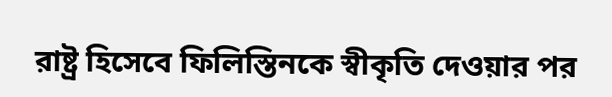রাষ্ট্র হিসেবে ফিলিস্তিনকে স্বীকৃতি দেওয়ার পর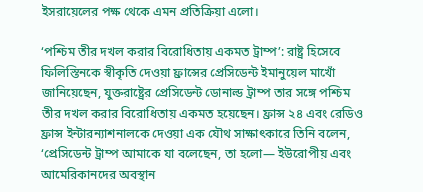ইসরায়েলের পক্ষ থেকে এমন প্রতিক্রিয়া এলো।

‘পশ্চিম তীর দখল করার বিরোধিতায় একমত ট্রাম্প’: রাষ্ট্র হিসেবে ফিলিস্তিনকে স্বীকৃতি দেওয়া ফ্রান্সের প্রেসিডেন্ট ইমানুয়েল মাখোঁ জানিয়েছেন, যুক্তরাষ্ট্রের প্রেসিডেন্ট ডোনাল্ড ট্রাম্প তার সঙ্গে পশ্চিম তীর দখল করার বিরোধিতায় একমত হয়েছেন। ফ্রান্স ২৪ এবং রেডিও ফ্রান্স ইন্টারন্যাশনালকে দেওয়া এক যৌথ সাক্ষাৎকারে তিনি বলেন, ‘প্রেসিডেন্ট ট্রাম্প আমাকে যা বলেছেন, তা হলো— ইউরোপীয় এবং আমেরিকানদের অবস্থান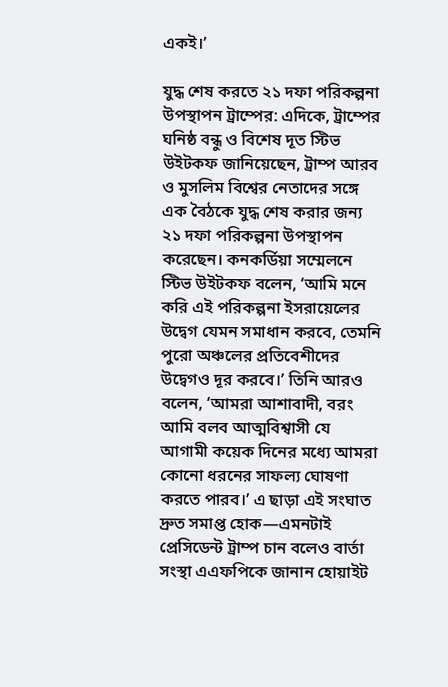একই।’

যুদ্ধ শেষ করতে ২১ দফা পরিকল্পনা উপস্থাপন ট্রাম্পের: এদিকে, ট্রাম্পের ঘনিষ্ঠ বন্ধু ও বিশেষ দূত স্টিভ উইটকফ জানিয়েছেন, ট্রাম্প আরব ও মুসলিম বিশ্বের নেতাদের সঙ্গে এক বৈঠকে যুদ্ধ শেষ করার জন্য ২১ দফা পরিকল্পনা উপস্থাপন করেছেন। কনকর্ডিয়া সম্মেলনে স্টিভ উইটকফ বলেন, ‘আমি মনে করি এই পরিকল্পনা ইসরায়েলের উদ্বেগ যেমন সমাধান করবে, তেমনি পুরো অঞ্চলের প্রতিবেশীদের উদ্বেগও দূর করবে।’ তিনি আরও বলেন, ‘আমরা আশাবাদী, বরং আমি বলব আত্মবিশ্বাসী যে আগামী কয়েক দিনের মধ্যে আমরা কোনো ধরনের সাফল্য ঘোষণা করতে পারব।’ এ ছাড়া এই সংঘাত দ্রুত সমাপ্ত হোক—এমনটাই প্রেসিডেন্ট ট্রাম্প চান বলেও বার্তা সংস্থা এএফপিকে জানান হোয়াইট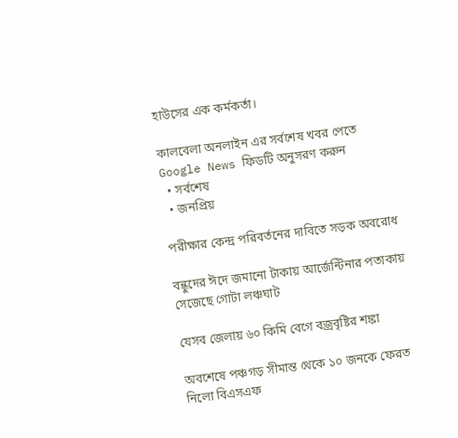হাউসের এক কর্মকর্তা।

কালবেলা অনলাইন এর সর্বশেষ খবর পেতে Google News ফিডটি অনুসরণ করুন
  • সর্বশেষ
  • জনপ্রিয়

পরীক্ষার কেন্দ্র পরিবর্তনের দাবিতে সড়ক অবরোধ

বন্ধুদের ঈদে জমানো টাকায় আর্জেন্টিনার পতাকায় সেজেছে গোটা লঞ্চঘাট

যেসব জেলায় ৬০ কিমি বেগে বজ্রবৃষ্টির শঙ্কা

অবশেষে পঞ্চগড় সীমান্ত থেকে ১০ জনকে ফেরত নিলো বিএসএফ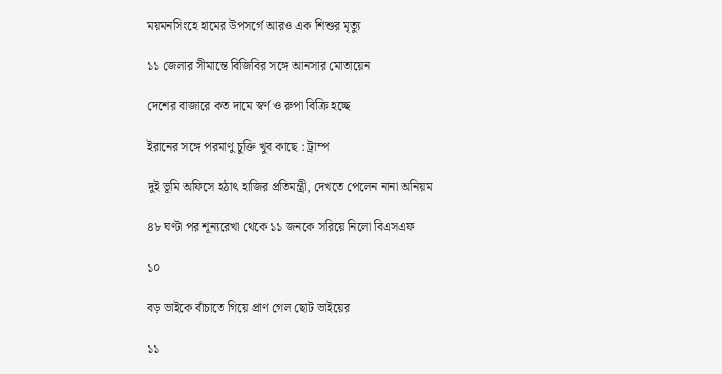ময়মনসিংহে হামের উপসর্গে আরও এক শিশুর মৃত্যু

১১ জেলার সীমান্তে বিজিবির সঙ্গে আনসার মোতায়েন

দেশের বাজারে কত দামে স্বর্ণ ও রুপা বিক্রি হচ্ছে

ইরানের সঙ্গে পরমাণু চুক্তি খুব কাছে : ট্রাম্প

দুই ভূমি অফিসে হঠাৎ হাজির প্রতিমন্ত্রী, দেখতে পেলেন নানা অনিয়ম

৪৮ ঘণ্টা পর শূন্যরেখা থেকে ১১ জনকে সরিয়ে নিলো বিএসএফ

১০

বড় ভাইকে বাঁচাতে গিয়ে প্রাণ গেল ছোট ভাইয়ের

১১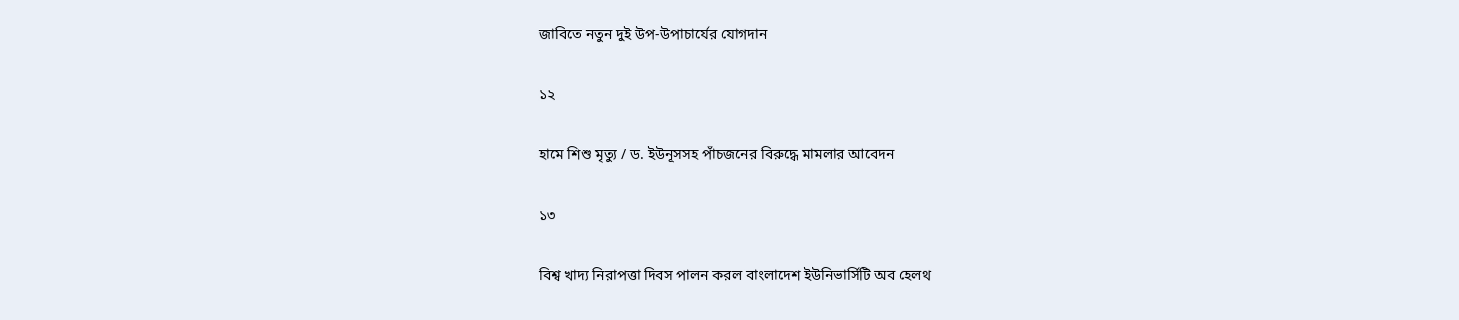জাবিতে নতুন দুই উপ-উপাচার্যের যোগদান

১২

হামে শিশু মৃত্যু / ড. ইউনূসসহ পাঁচজনের বিরুদ্ধে মামলার আবেদন

১৩

বিশ্ব খাদ্য নিরাপত্তা দিবস পালন করল বাংলাদেশ ইউনিভার্সিটি অব হেলথ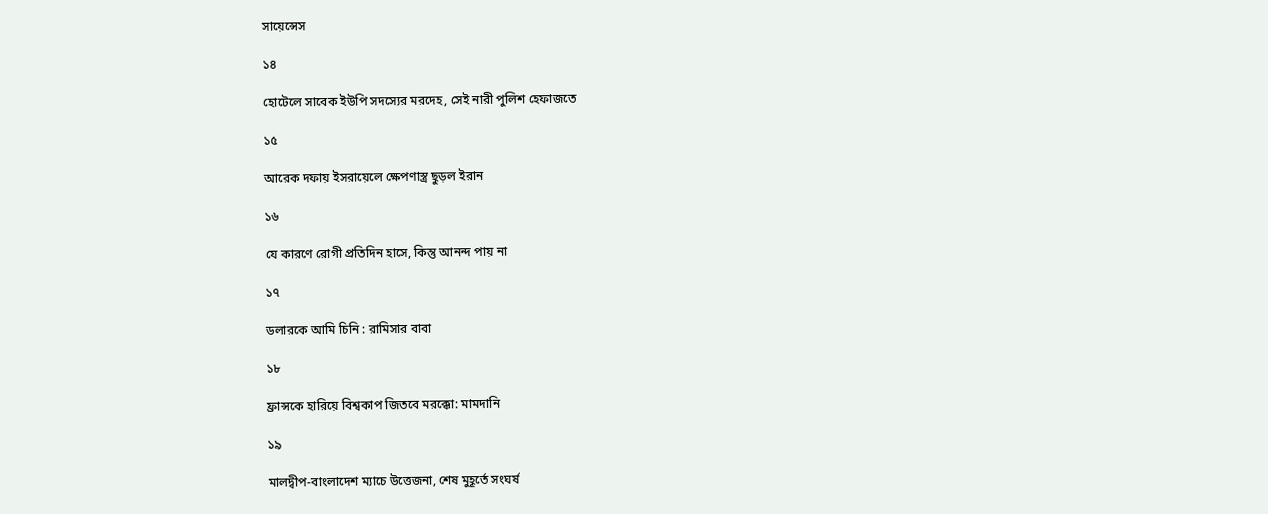সায়েন্সেস

১৪

হোটেলে সাবেক ইউপি সদস্যের মরদেহ, সেই নারী পুলিশ হেফাজতে

১৫

আরেক দফায় ইসরায়েলে ক্ষেপণাস্ত্র ছুড়ল ইরান

১৬

যে কারণে রোগী প্রতিদিন হাসে, কিন্তু আনন্দ পায় না

১৭

ডলারকে আমি চিনি : রামিসার বাবা

১৮

ফ্রান্সকে হারিয়ে বিশ্বকাপ জিতবে মরক্কো: মামদানি

১৯

মালদ্বীপ-বাংলাদেশ ম্যাচে উত্তেজনা, শেষ মুহূর্তে সংঘর্ষ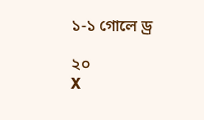১-১ গোলে ড্র

২০
X